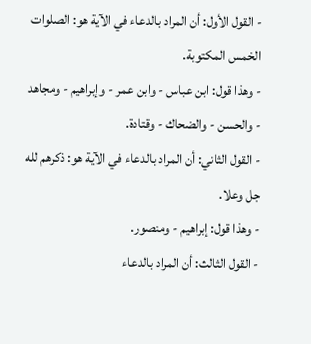- القول الأول: أن المراد بالدعاء في الآية هو: الصلوات الخمس المكتوبة.
- وهذا قول: ابن عباس - وابن عمر - وإبراهيم - ومجاهد - والحسن - والضحاك - وقتادة.
- القول الثاني: أن المراد بالدعاء في الآية هو: ذكرهم لله جل وعلا.
- وهذا قول: إبراهيم - ومنصور.
- القول الثالث: أن المراد بالدعاء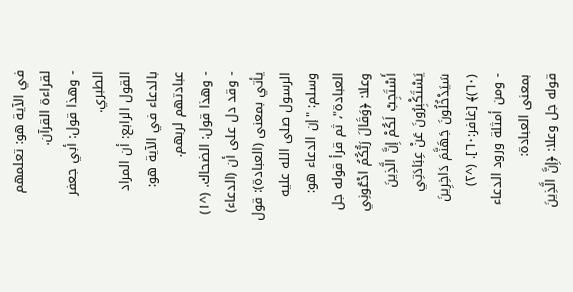في الآية هو: تعلمهم لقراءة القرآن.
- وهذا قول: أبي جعفر الطبري.
القول الرابع: أن المراد بالدعاء في الآية هو: عبادتهم لربهم.
- وهذا قول: الضحاك. (^١)
- وقد دل على أن (الدعاء) يأتي بمعنى (العبادة): قول الرسول صلى الله عليه وسلم: "إن الدعاء هو: العبادة"، ثم قرأ قوله جل وعلا: ﴿وَقَالَ رَبُّكُمُ ادْعُونِي أَسْتَجِبْ لَكُمْ إِنَّ الَّذِينَ يَسْتَكْبِرُونَ عَنْ عِبَادَتِي سَيَدْخُلُونَ جَهَنَّمَ دَاخِرِينَ (٦٠)﴾ [غافر:٦٠]. (^٢)
- ومن أمثلة ورود الدعاء بمعنى العبادة:
قوله جل وعلا: ﴿إِنَّ الَّذِينَ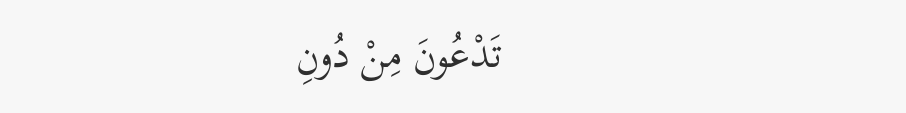تَدْعُونَ مِنْ دُونِ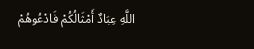اللَّهِ عِبَادٌ أَمْثَالُكُمْ فَادْعُوهُمْ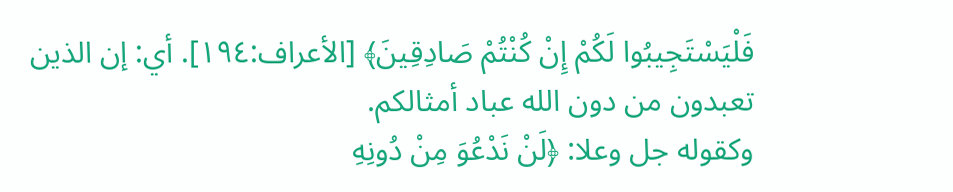فَلْيَسْتَجِيبُوا لَكُمْ إِنْ كُنْتُمْ صَادِقِينَ﴾ [الأعراف:١٩٤]. أي: إن الذين تعبدون من دون الله عباد أمثالكم.
وكقوله جل وعلا: ﴿لَنْ نَدْعُوَ مِنْ دُونِهِ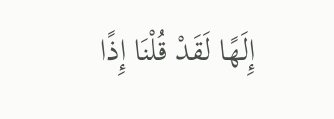إِلَهًا لَقَدْ قُلْنَا إِذًا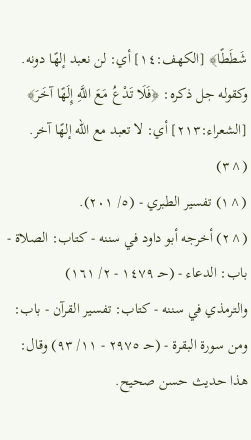شَطَطًا﴾ [الكهف:١٤] أي: لن نعبد إلهًا دونه.
وكقوله جل ذكره: ﴿فَلَا تَدْعُ مَعَ اللَّهِ إِلَهًا آخَرَ﴾ [الشعراء:٢١٣] أي: لا تعبد مع الله إلهًا آخر. (^٣)
(^١) تفسير الطبري - (٥/ ٢٠١).
(^٢) أخرجه أبو داود في سننه - كتاب: الصلاة - باب: الدعاء - (حـ ١٤٧٩ - ٢/ ١٦١)
والترمذي في سننه - كتاب: تفسير القرآن - باب: ومن سورة البقرة - (حـ ٢٩٧٥ - ١١/ ٩٣) وقال: هذا حديث حسن صحيح.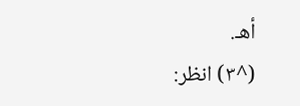أهـ.
(^٣) انظر: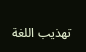تهذيب اللغة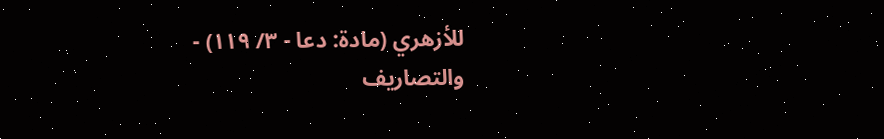للأزهري (مادة: دعا - ٣/ ١١٩) - والتصاريف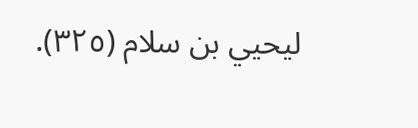ليحيي بن سلام (٣٢٥).